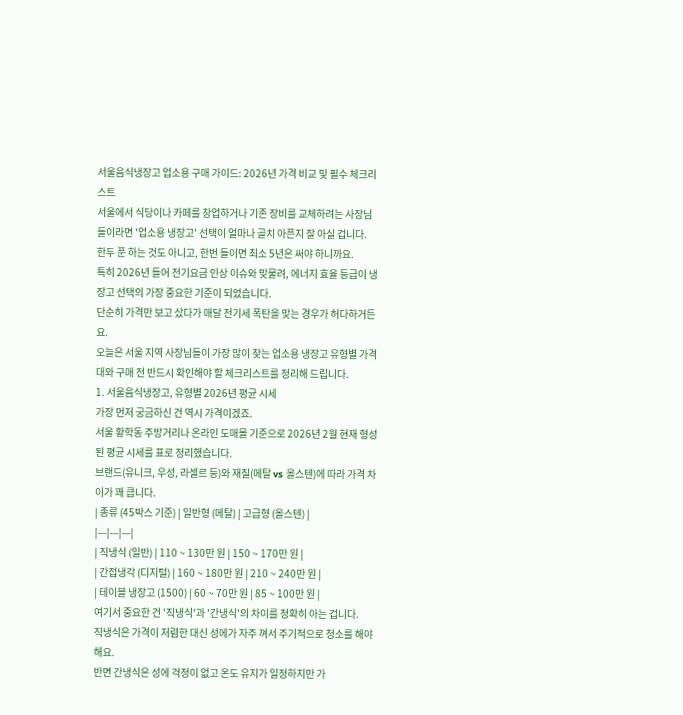서울음식냉장고 업소용 구매 가이드: 2026년 가격 비교 및 필수 체크리스트
서울에서 식당이나 카페를 창업하거나 기존 장비를 교체하려는 사장님들이라면 '업소용 냉장고' 선택이 얼마나 골치 아픈지 잘 아실 겁니다.
한두 푼 하는 것도 아니고, 한번 들이면 최소 5년은 써야 하니까요.
특히 2026년 들어 전기요금 인상 이슈와 맞물려, 에너지 효율 등급이 냉장고 선택의 가장 중요한 기준이 되었습니다.
단순히 가격만 보고 샀다가 매달 전기세 폭탄을 맞는 경우가 허다하거든요.
오늘은 서울 지역 사장님들이 가장 많이 찾는 업소용 냉장고 유형별 가격대와 구매 전 반드시 확인해야 할 체크리스트를 정리해 드립니다.
1. 서울음식냉장고, 유형별 2026년 평균 시세
가장 먼저 궁금하신 건 역시 가격이겠죠.
서울 황학동 주방거리나 온라인 도매몰 기준으로 2026년 2월 현재 형성된 평균 시세를 표로 정리했습니다.
브랜드(유니크, 우성, 라셀르 등)와 재질(메탈 vs 올스텐)에 따라 가격 차이가 꽤 큽니다.
| 종류 (45박스 기준) | 일반형 (메탈) | 고급형 (올스텐) |
|---|---|---|
| 직냉식 (일반) | 110 ~ 130만 원 | 150 ~ 170만 원 |
| 간접냉각 (디지털) | 160 ~ 180만 원 | 210 ~ 240만 원 |
| 테이블 냉장고 (1500) | 60 ~ 70만 원 | 85 ~ 100만 원 |
여기서 중요한 건 '직냉식'과 '간냉식'의 차이를 정확히 아는 겁니다.
직냉식은 가격이 저렴한 대신 성에가 자주 껴서 주기적으로 청소를 해야 해요.
반면 간냉식은 성에 걱정이 없고 온도 유지가 일정하지만 가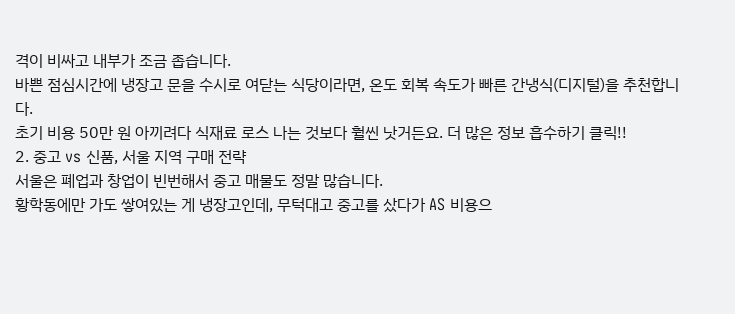격이 비싸고 내부가 조금 좁습니다.
바쁜 점심시간에 냉장고 문을 수시로 여닫는 식당이라면, 온도 회복 속도가 빠른 간냉식(디지털)을 추천합니다.
초기 비용 50만 원 아끼려다 식재료 로스 나는 것보다 훨씬 낫거든요. 더 많은 정보 흡수하기 클릭!!
2. 중고 vs 신품, 서울 지역 구매 전략
서울은 폐업과 창업이 빈번해서 중고 매물도 정말 많습니다.
황학동에만 가도 쌓여있는 게 냉장고인데, 무턱대고 중고를 샀다가 AS 비용으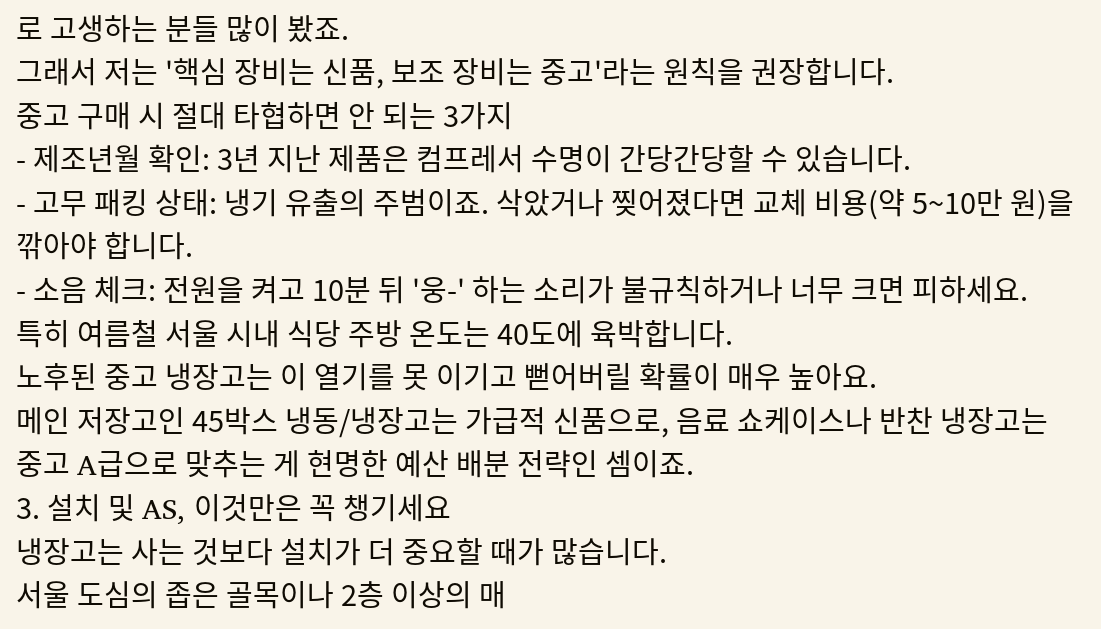로 고생하는 분들 많이 봤죠.
그래서 저는 '핵심 장비는 신품, 보조 장비는 중고'라는 원칙을 권장합니다.
중고 구매 시 절대 타협하면 안 되는 3가지
- 제조년월 확인: 3년 지난 제품은 컴프레서 수명이 간당간당할 수 있습니다.
- 고무 패킹 상태: 냉기 유출의 주범이죠. 삭았거나 찢어졌다면 교체 비용(약 5~10만 원)을 깎아야 합니다.
- 소음 체크: 전원을 켜고 10분 뒤 '웅-' 하는 소리가 불규칙하거나 너무 크면 피하세요.
특히 여름철 서울 시내 식당 주방 온도는 40도에 육박합니다.
노후된 중고 냉장고는 이 열기를 못 이기고 뻗어버릴 확률이 매우 높아요.
메인 저장고인 45박스 냉동/냉장고는 가급적 신품으로, 음료 쇼케이스나 반찬 냉장고는 중고 A급으로 맞추는 게 현명한 예산 배분 전략인 셈이죠.
3. 설치 및 AS, 이것만은 꼭 챙기세요
냉장고는 사는 것보다 설치가 더 중요할 때가 많습니다.
서울 도심의 좁은 골목이나 2층 이상의 매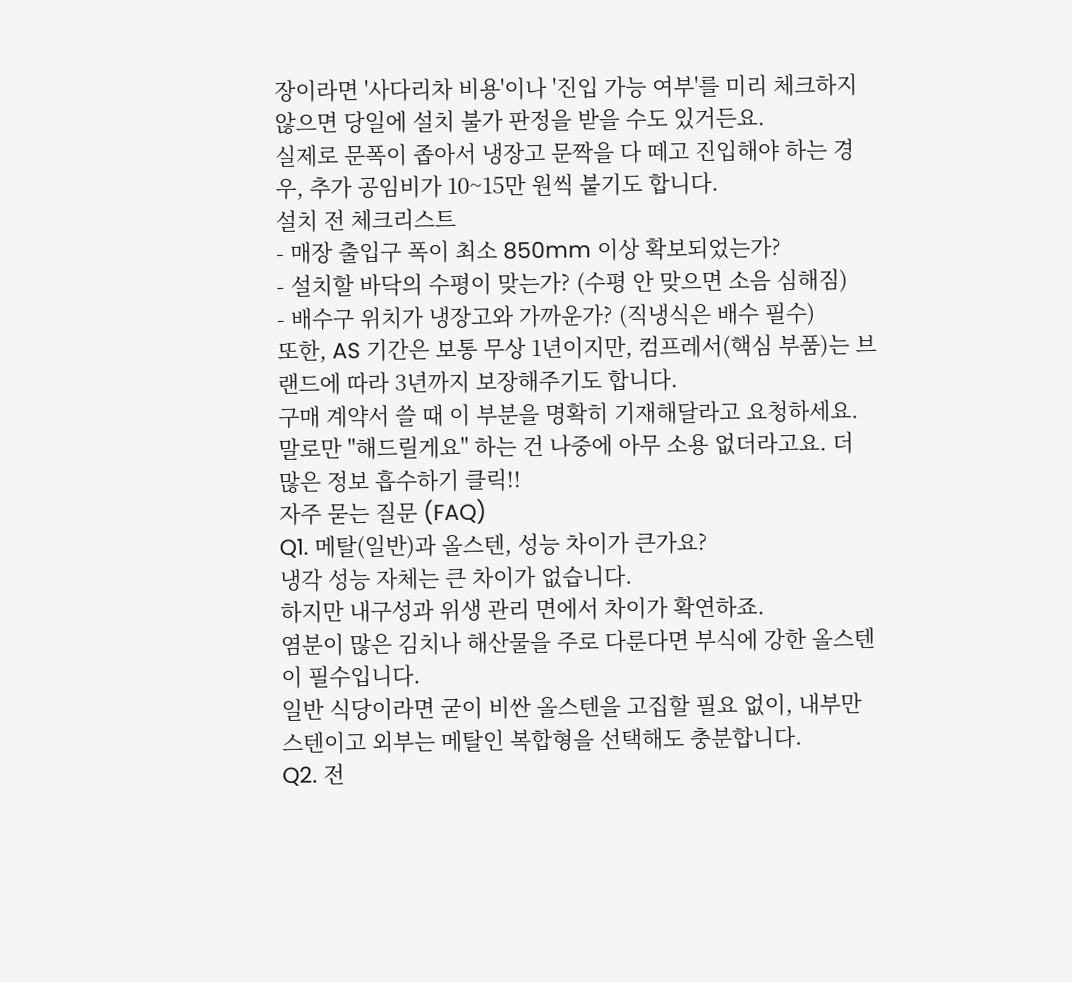장이라면 '사다리차 비용'이나 '진입 가능 여부'를 미리 체크하지 않으면 당일에 설치 불가 판정을 받을 수도 있거든요.
실제로 문폭이 좁아서 냉장고 문짝을 다 떼고 진입해야 하는 경우, 추가 공임비가 10~15만 원씩 붙기도 합니다.
설치 전 체크리스트
- 매장 출입구 폭이 최소 850mm 이상 확보되었는가?
- 설치할 바닥의 수평이 맞는가? (수평 안 맞으면 소음 심해짐)
- 배수구 위치가 냉장고와 가까운가? (직냉식은 배수 필수)
또한, AS 기간은 보통 무상 1년이지만, 컴프레서(핵심 부품)는 브랜드에 따라 3년까지 보장해주기도 합니다.
구매 계약서 쓸 때 이 부분을 명확히 기재해달라고 요청하세요.
말로만 "해드릴게요" 하는 건 나중에 아무 소용 없더라고요. 더 많은 정보 흡수하기 클릭!!
자주 묻는 질문 (FAQ)
Q1. 메탈(일반)과 올스텐, 성능 차이가 큰가요?
냉각 성능 자체는 큰 차이가 없습니다.
하지만 내구성과 위생 관리 면에서 차이가 확연하죠.
염분이 많은 김치나 해산물을 주로 다룬다면 부식에 강한 올스텐이 필수입니다.
일반 식당이라면 굳이 비싼 올스텐을 고집할 필요 없이, 내부만 스텐이고 외부는 메탈인 복합형을 선택해도 충분합니다.
Q2. 전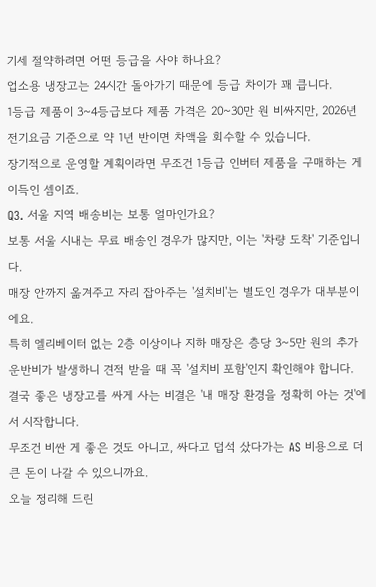기세 절약하려면 어떤 등급을 사야 하나요?
업소용 냉장고는 24시간 돌아가기 때문에 등급 차이가 꽤 큽니다.
1등급 제품이 3~4등급보다 제품 가격은 20~30만 원 비싸지만, 2026년 전기요금 기준으로 약 1년 반이면 차액을 회수할 수 있습니다.
장기적으로 운영할 계획이라면 무조건 1등급 인버터 제품을 구매하는 게 이득인 셈이죠.
Q3. 서울 지역 배송비는 보통 얼마인가요?
보통 서울 시내는 무료 배송인 경우가 많지만, 이는 '차량 도착' 기준입니다.
매장 안까지 옮겨주고 자리 잡아주는 '설치비'는 별도인 경우가 대부분이에요.
특히 엘리베이터 없는 2층 이상이나 지하 매장은 층당 3~5만 원의 추가 운반비가 발생하니 견적 받을 때 꼭 '설치비 포함'인지 확인해야 합니다.
결국 좋은 냉장고를 싸게 사는 비결은 '내 매장 환경을 정확히 아는 것'에서 시작합니다.
무조건 비싼 게 좋은 것도 아니고, 싸다고 덥석 샀다가는 AS 비용으로 더 큰 돈이 나갈 수 있으니까요.
오늘 정리해 드린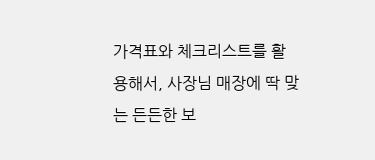가격표와 체크리스트를 활용해서, 사장님 매장에 딱 맞는 든든한 보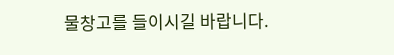물창고를 들이시길 바랍니다.